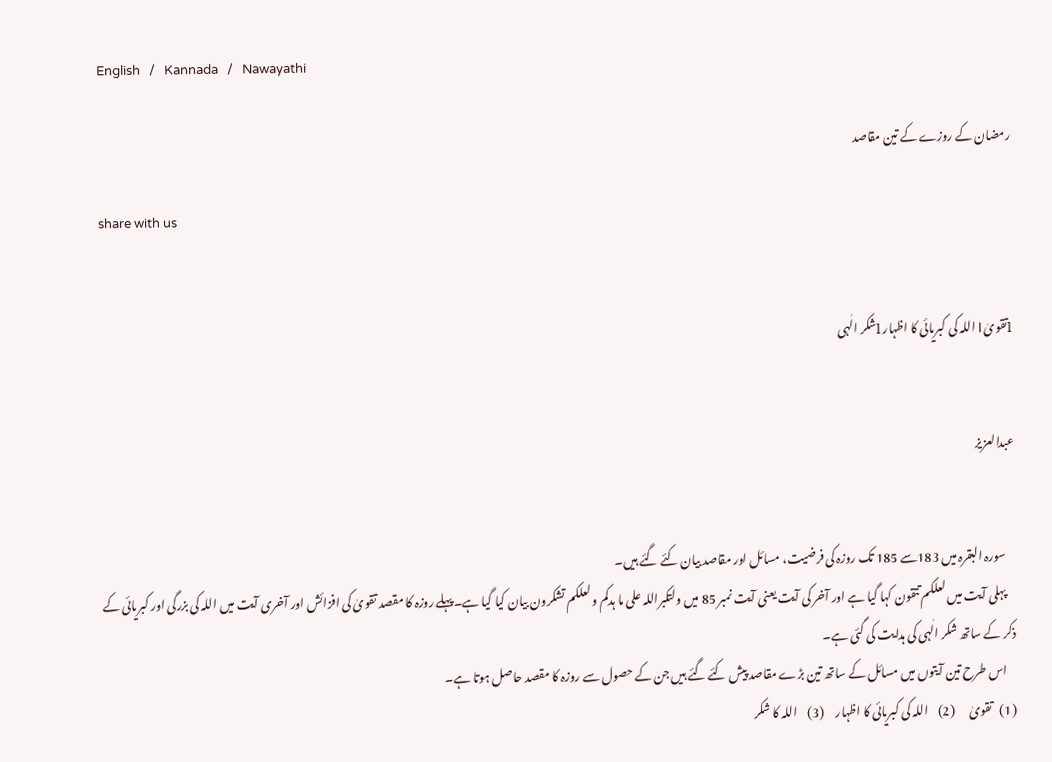English   /   Kannada   /   Nawayathi

رمضان کے روزے کے تین مقاصد

share with us


lتقویٰ l اللہ کی کبریائی کا اظہار lشکر الٰہی


عبدالعزیز


    سورہ البقرہ میں 183سے 185 تک روزہ کی فرضیت، مسائل اور مقاصد بیان کئے گئے ہیں۔
    پہلی آیت میں لعلکم تتقون کہا گیا ہے اور آخر کی آیت یعنی آیت نمبر 85 میں ولتکبراللہ علی ما ہدکم و لعلکم تشکرون بیان کیا گیا ہے۔پہلے روزہ کا مقصد تقویٰ کی افزائش اور آخری آیت میں اللہ کی بزرگی اور کبریائی کے ذکر کے ساتھ شکر الٰہی کی ہدایت کی گئی ہے۔
    اس طرح تین آیتوں میں مسائل کے ساتھ تین بڑے مقاصد پیش کئے گئے ہیں جن کے حصول سے روزہ کا مقصد حاصل ہوتا ہے۔
(1)   تقویٰ      (2)    اللہ کی کبریائی کا اظہار     (3)    اللہ کا شکر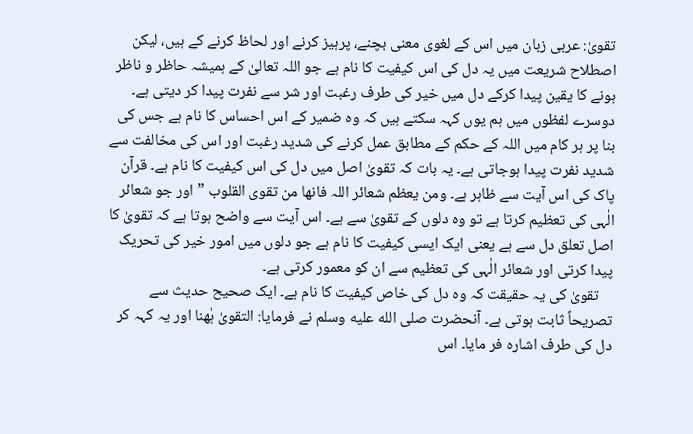تقویٰ: عربی زبان میں اس کے لغوی معنی بچنے، پرہیز کرنے اور لحاظ کرنے کے ہیں، لیکن اصطلاح شریعت میں یہ دل کی اس کیفیت کا نام ہے جو اللہ تعالیٰ کے ہمیشہ حاظر و ناظر ہونے کا یقین پیدا کرکے دل میں خیر کی طرف رغبت اور شر سے نفرت پیدا کر دیتی ہے۔ دوسرے لفظوں میں ہم یوں کہہ سکتے ہیں کہ وہ ضمیر کے اس احساس کا نام ہے جس کی بنا پر ہر کام میں اللہ کے حکم کے مطابق عمل کرنے کی شدید رغبت اور اس کی مخالفت سے شدید نفرت پیدا ہوجاتی ہے۔ یہ بات کہ تقویٰ اصل میں دل کی اس کیفیت کا نام ہے۔ قرآن پاک کی اس آیت سے ظاہر ہے۔ ومن یعظم شعائر اللہ فانھا من تقوی القلوب ”اور جو شعائر الٰہی کی تعظیم کرتا ہے تو وہ دلوں کے تقویٰ سے ہے۔ اس آیت سے واضح ہوتا ہے کہ تقویٰ کا اصل تعلق دل سے ہے یعنی ایک ایسی کیفیت کا نام ہے جو دلوں میں امور خیر کی تحریک پیدا کرتی اور شعائر الٰہی کی تعظیم سے ان کو معمور کرتی ہے۔
    تقویٰ کی یہ حقیقت کہ وہ دل کی خاص کیفیت کا نام ہے۔ ایک صحیح حدیث سے تصریحاً ثابت ہوتی ہے۔ آنحضرت صلى الله عليه وسلم نے فرمایا: التقویٰ ہٰھنا اور یہ کہہ کر دل کی طرف اشارہ فر مایا۔ اس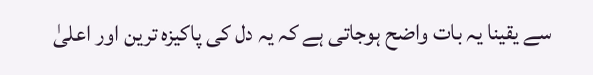سے یقینا یہ بات واضح ہوجاتی ہے کہ یہ دل کی پاکیزہ ترین اور اعلیٰ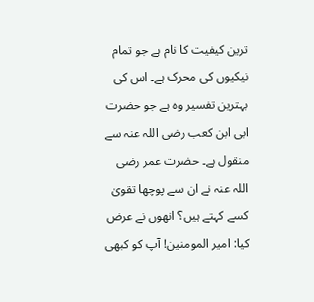ترین کیفیت کا نام ہے جو تمام نیکیوں کی محرک ہے۔ اس کی بہترین تفسیر وہ ہے جو حضرت ابی ابن کعب رضی اللہ عنہ سے منقول ہے۔ حضرت عمر رضی اللہ عنہ نے ان سے پوچھا تقویٰ کسے کہتے ہیں؟ انھوں نے عرض کیا: امیر المومنین! آپ کو کبھی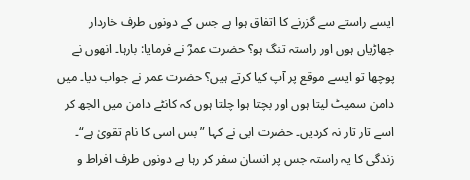ایسے راستے سے گزرنے کا اتفاق ہوا ہے جس کے دونوں طرف خاردار جھاڑیاں ہوں اور راستہ تنگ ہو؟ حضرت عمرؓ نے فرمایا: بارہا۔ انھوں نے پوچھا تو ایسے موقع پر آپ کیا کرتے ہیں؟ حضرت عمر نے جواب دیا۔ میں دامن سمیٹ لیتا ہوں اور بچتا ہوا چلتا ہوں کہ کانٹے دامن میں الجھ کر اسے تار تار نہ کردیں۔ حضرت ابی نے کہا ”بس اسی کا نام تقویٰ ہے“۔ زندگی کا یہ راستہ جس پر انسان سفر کر رہا ہے دونوں طرف افراط و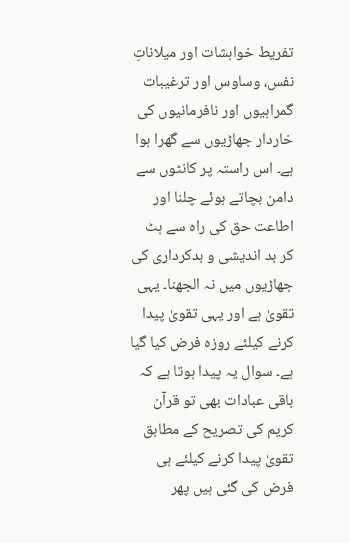تفریط خواہشات اور میلاناتِ نفس، وساوس اور ترغیبات گمراہیوں اور نافرمانیوں کی خاردار جھاڑیوں سے گھرا ہوا ہے۔ اس راستہ پر کانٹوں سے دامن بچاتے ہوئے چلنا اور اطاعت حق کی راہ سے ہٹ کر بد اندیشی و بدکرداری کی جھاڑیوں میں نہ الجھنا۔ یہی تقویٰ ہے اور یہی تقویٰ پیدا کرنے کیلئے روزہ فرض کیا گیا ہے۔ سوال یہ پیدا ہوتا ہے کہ باقی عبادات بھی تو قرآن کریم کی تصریح کے مطابق تقویٰ پیدا کرنے کیلئے ہی فرض کی گئی ہیں پھر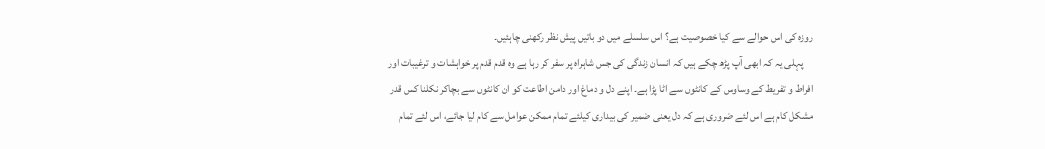روزہ کی اس حوالے سے کیا خصوصیت ہے؟ اس سلسلے میں دو باتیں پیش نظر رکھنی چاہئیں۔
     پہلی یہ کہ ابھی آپ پڑھ چکے ہیں کہ انسان زندگی کی جس شاہراہ پر سفر کر رہا ہے وہ قدم قدم پر خواہشات و ترغیبات اور افراط و تفریط کے وساوس کے کانٹوں سے اٹا پڑا ہے۔ اپنے دل و دماغ اور دامن اطاعت کو ان کانٹوں سے بچاکر نکلنا کس قدر مشکل کام ہے اس لئے ضروری ہے کہ دل یعنی ضمیر کی بیداری کیلئے تمام ممکن عوامل سے کام لیا جائے، اس لئے تمام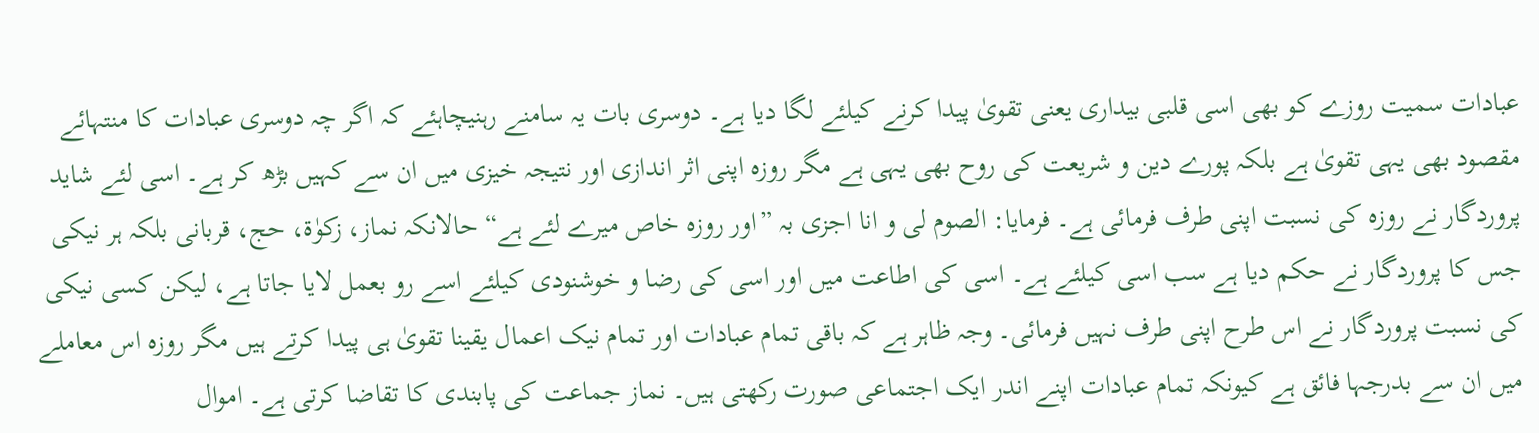عبادات سمیت روزے کو بھی اسی قلبی بیداری یعنی تقویٰ پیدا کرنے کیلئے لگا دیا ہے۔ دوسری بات یہ سامنے رہنیچاہئے کہ اگر چہ دوسری عبادات کا منتہائے مقصود بھی یہی تقویٰ ہے بلکہ پورے دین و شریعت کی روح بھی یہی ہے مگر روزہ اپنی اثر اندازی اور نتیجہ خیزی میں ان سے کہیں بڑھ کر ہے۔ اسی لئے شاید پروردگار نے روزہ کی نسبت اپنی طرف فرمائی ہے۔ فرمایا: الصوم لی و انا اجزی بہ ”اور روزہ خاص میرے لئے ہے“ حالانکہ نماز، زکوٰۃ، حج، قربانی بلکہ ہر نیکی جس کا پروردگار نے حکم دیا ہے سب اسی کیلئے ہے۔ اسی کی اطاعت میں اور اسی کی رضا و خوشنودی کیلئے اسے رو بعمل لایا جاتا ہے، لیکن کسی نیکی کی نسبت پروردگار نے اس طرح اپنی طرف نہیں فرمائی۔ وجہ ظاہر ہے کہ باقی تمام عبادات اور تمام نیک اعمال یقینا تقویٰ ہی پیدا کرتے ہیں مگر روزہ اس معاملے میں ان سے بدرجہا فائق ہے کیونکہ تمام عبادات اپنے اندر ایک اجتماعی صورت رکھتی ہیں۔ نماز جماعت کی پابندی کا تقاضا کرتی ہے۔ اموال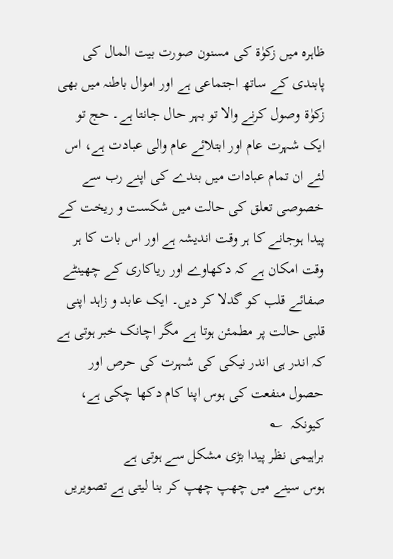ظاہرہ میں زکوٰۃ کی مسنون صورت بیت المال کی پابندی کے ساتھ اجتماعی ہے اور اموال باطنہ میں بھی زکوٰۃ وصول کرنے والا تو بہر حال جانتا ہے۔ حج تو ایک شہرت عام اور ابتلائے عام والی عبادت ہے، اس لئے ان تمام عبادات میں بندے کی اپنے رب سے خصوصی تعلق کی حالت میں شکست و ریخت کے پیدا ہوجانے کا ہر وقت اندیشہ ہے اور اس بات کا ہر وقت امکان ہے کہ دکھاوے اور ریاکاری کے چھینٹے صفائے قلب کو گدلا کر دیں۔ ایک عابد و زاہد اپنی قلبی حالت پر مطمئن ہوتا ہے مگر اچانک خبر ہوتی ہے کہ اندر ہی اندر نیکی کی شہرت کی حرص اور حصول منفعت کی ہوس اپنا کام دکھا چکی ہے، کیونکہ  ؎
براہیمی نظر پیدا بڑی مشکل سے ہوتی ہے
ہوس سینے میں چھپ چھپ کر بنا لیتی ہے تصویریں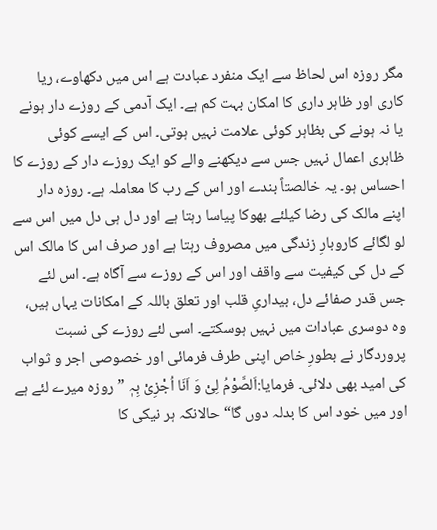مگر روزہ اس لحاظ سے ایک منفرد عبادت ہے اس میں دکھاوے، ریا کاری اور ظاہر داری کا امکان بہت کم ہے۔ ایک آدمی کے روزے دار ہونے یا نہ ہونے کی بظاہر کوئی علامت نہیں ہوتی۔ اس کے ایسے کوئی ظاہری اعمال نہیں جس سے دیکھنے والے کو ایک روزے دار کے روزے کا احساس ہو۔ یہ خالصتاً بندے اور اس کے رب کا معاملہ ہے۔ روزہ دار اپنے مالک کی رضا کیلئے بھوکا پیاسا رہتا ہے اور دل ہی دل میں اس سے لو لگائے کاروبارِ زندگی میں مصروف رہتا ہے اور صرف اس کا مالک اس کے دل کی کیفیت سے واقف اور اس کے روزے سے آگاہ ہے۔ اس لئے جس قدر صفائے دل، بیداریِ قلب اور تعلق باللہ کے امکانات یہاں ہیں، وہ دوسری عبادات میں نہیں ہوسکتے۔ اسی لئے روزے کی نسبت پروردگار نے بطورِ خاص اپنی طرف فرمائی اور خصوصی اجر و ثواب کی امید بھی دلائی۔ فرمایا:اَلصَّوْمُ لِیْ وَ اَنَا اُجْزِیْ بِہٖ ”روزہ میرے لئے ہے اور میں خود اس کا بدلہ دوں گا“ حالانکہ ہر نیکی کا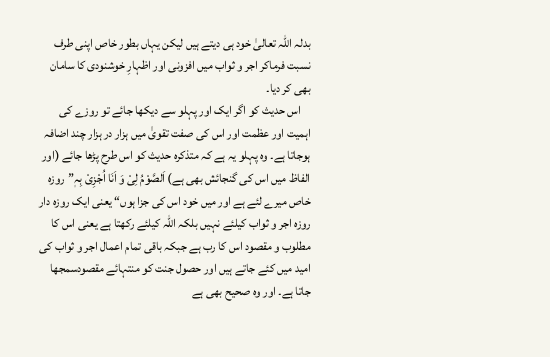بدلہ اللہ تعالیٰ خود ہی دیتے ہیں لیکن یہاں بطور خاص اپنی طرف نسبت فرماکر اجر و ثواب میں افزونی اور اظہارِ خوشنودی کا سامان بھی کر دیا۔
    اس حدیث کو اگر ایک اور پہلو سے دیکھا جائے تو روزے کی اہمیت اور عظمت اور اس کی صفت تقویٰ میں ہزار در ہزار چند اضافہ ہوجاتا ہے۔ وہ پہلو یہ ہے کہ متذکرہ حدیث کو اس طرح پڑھا جائے (اور الفاظ میں اس کی گنجائش بھی ہے) اَلصَّوْمُ لِیْ وَ اَنَا اُجْزِیْ بِہٖ”روزہ خاص میرے لئے ہے اور میں خود اس کی جزا ہوں“ یعنی ایک روزہ دار روزہ اجر و ثواب کیلئے نہیں بلکہ اللہ کیلئے رکھتا ہے یعنی اس کا مطلوب و مقصود اس کا رب ہے جبکہ باقی تمام اعمال اجر و ثواب کی امید میں کئے جاتے ہیں اور حصول جنت کو منتہائے مقصودسمجھا جاتا ہے۔ اور وہ صحیح بھی ہے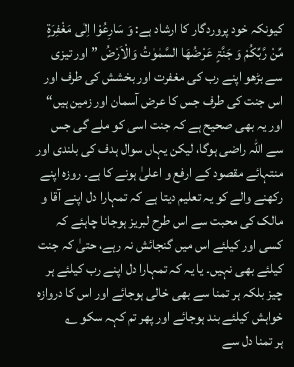کیونکہ خود پروردگار کا ارشاد ہے: وَ سَارِعُوْا اِلٰی مَغْفِرَۃٍ مِّنْ رَّبِّکُمْ وَ جَنَّۃٍ عَرْضُھَا السَّمٰوٰتُ وَالْاَرْضُ ”اور تیزی سے بڑھو اپنے رب کی مغفرت اور بخشش کی طرف اور اس جنت کی طرف جس کا عرض آسمان اور زمین ہیں“ اور یہ بھی صحیح ہے کہ جنت اسی کو ملے گی جس سے اللہ راضی ہوگا، لیکن یہاں سوال ہدف کی بلندی اور منتہائے مقصود کے ارفع و اعلیٰ ہونے کا ہے۔ روزہ اپنے رکھنے والے کو یہ تعلیم دیتا ہے کہ تمہارا دل اپنے آقا و مالک کی محبت سے اس طرح لبریز ہوجانا چاہئے کہ کسی اور کیلئے اس میں گنجائش نہ رہے، حتیٰ کہ جنت کیلئے بھی نہیں۔ یا یہ کہ تمہارا دل اپنے رب کیلئے ہر چیز بلکہ ہر تمنا سے بھی خالی ہوجائے اور اس کا دروازہ خواہش کیلئے بند ہوجائے اور پھر تم کہہ سکو ؎
ہر تمنا دل سے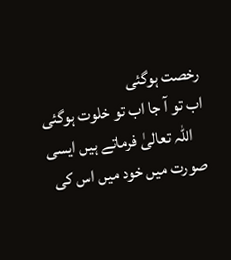رخصت ہوگئی
اب تو آ جا اب تو خلوت ہوگئی
    اللہ تعالیٰ فرماتے ہیں ایسی صورت میں خود میں اس کی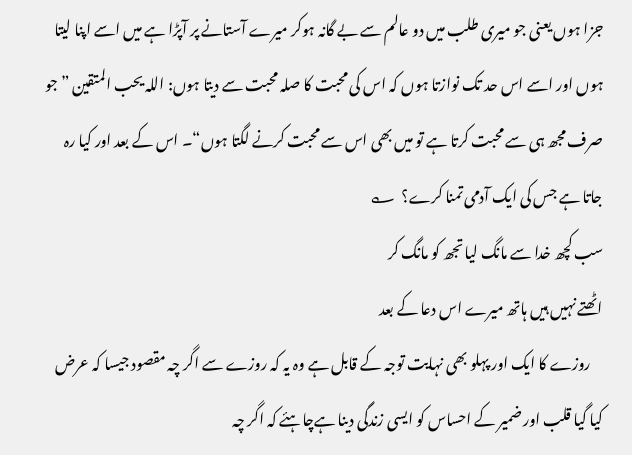جزا ہوں یعنی جو میری طلب میں دو عالم سے بے گانہ ہوکر میرے آستانے پر آپڑا ہے میں اسے اپنا لیتا ہوں اور اسے اس حد تک نوازتا ہوں کہ اس کی محبت کا صلہ محبت سے دیتا ہوں: اللہ یحب المتقین ”جو صرف مجھ ہی سے محبت کرتا ہے تو میں بھی اس سے محبت کرنے لگتا ہوں“۔ اس کے بعد اور کیا رہ جاتا ہے جس کی ایک آدمی تمنا کرے؟  ؎
سب کچھ خدا سے مانگ لیا تجھ کو مانگ کر
اٹھتے نہیں ہیں ہاتھ میرے اس دعا کے بعد
    روزے کا ایک اور پہلو بھی نہایت توجہ کے قابل ہے وہ یہ کہ روزے سے اگر چہ مقصود جیسا کہ عرض کیا گیا قلب اور ضمیر کے احساس کو ایسی زندگی دینا ہےچاہئے کہ اگر چہ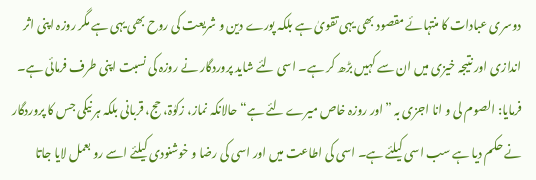دوسری عبادات کا منتہائے مقصود بھی یہی تقویٰ ہے بلکہ پورے دین و شریعت کی روح بھی یہی ہے مگر روزہ اپنی اثر اندازی اور نتیجہ خیزی میں ان سے کہیں بڑھ کر ہے۔ اسی لئے شاید پروردگار نے روزہ کی نسبت اپنی طرف فرمائی ہے۔ فرمایا: الصوم لی و انا اجزی بہ ”اور روزہ خاص میرے لئے ہے“ حالانکہ نماز، زکوٰۃ، حج، قربانی بلکہ ہر نیکی جس کا پروردگار نے حکم دیا ہے سب اسی کیلئے ہے۔ اسی کی اطاعت میں اور اسی کی رضا و خوشنودی کیلئے اسے رو بعمل لایا جاتا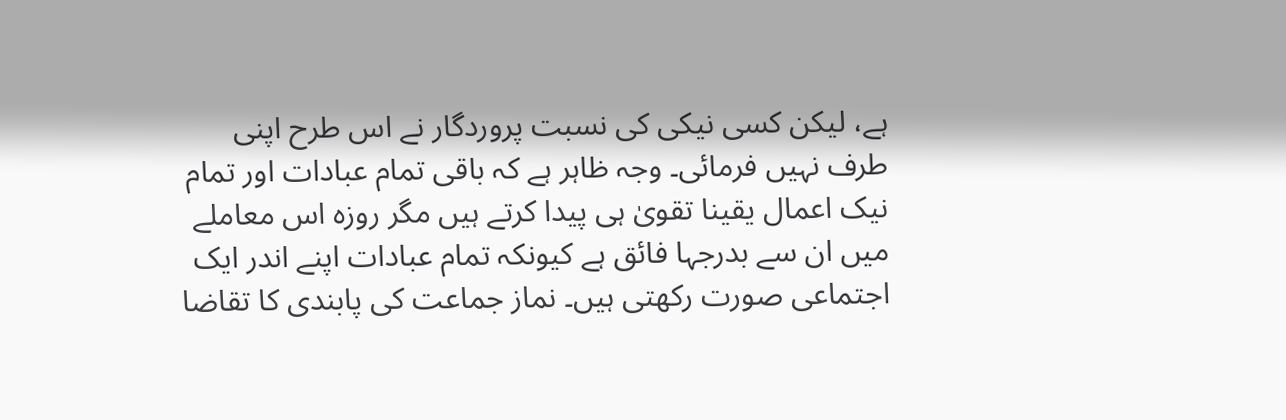ہے، لیکن کسی نیکی کی نسبت پروردگار نے اس طرح اپنی طرف نہیں فرمائی۔ وجہ ظاہر ہے کہ باقی تمام عبادات اور تمام نیک اعمال یقینا تقویٰ ہی پیدا کرتے ہیں مگر روزہ اس معاملے میں ان سے بدرجہا فائق ہے کیونکہ تمام عبادات اپنے اندر ایک اجتماعی صورت رکھتی ہیں۔ نماز جماعت کی پابندی کا تقاضا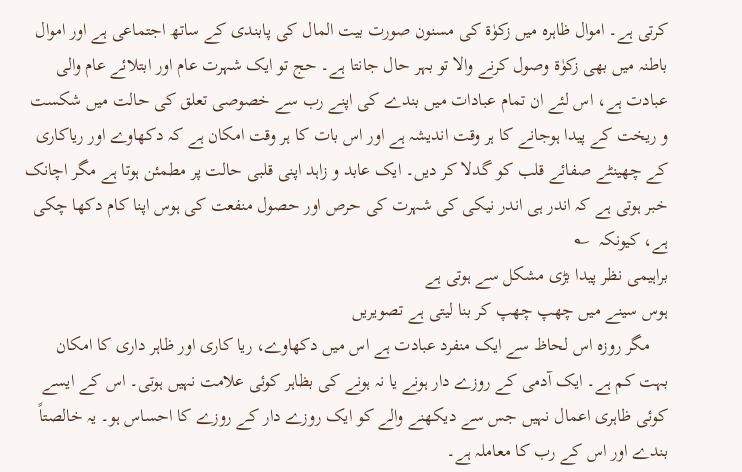کرتی ہے۔ اموال ظاہرہ میں زکوٰۃ کی مسنون صورت بیت المال کی پابندی کے ساتھ اجتماعی ہے اور اموال باطنہ میں بھی زکوٰۃ وصول کرنے والا تو بہر حال جانتا ہے۔ حج تو ایک شہرت عام اور ابتلائے عام والی عبادت ہے، اس لئے ان تمام عبادات میں بندے کی اپنے رب سے خصوصی تعلق کی حالت میں شکست و ریخت کے پیدا ہوجانے کا ہر وقت اندیشہ ہے اور اس بات کا ہر وقت امکان ہے کہ دکھاوے اور ریاکاری کے چھینٹے صفائے قلب کو گدلا کر دیں۔ ایک عابد و زاہد اپنی قلبی حالت پر مطمئن ہوتا ہے مگر اچانک خبر ہوتی ہے کہ اندر ہی اندر نیکی کی شہرت کی حرص اور حصول منفعت کی ہوس اپنا کام دکھا چکی ہے، کیونکہ  ؎
براہیمی نظر پیدا بڑی مشکل سے ہوتی ہے
ہوس سینے میں چھپ چھپ کر بنا لیتی ہے تصویریں
    مگر روزہ اس لحاظ سے ایک منفرد عبادت ہے اس میں دکھاوے، ریا کاری اور ظاہر داری کا امکان بہت کم ہے۔ ایک آدمی کے روزے دار ہونے یا نہ ہونے کی بظاہر کوئی علامت نہیں ہوتی۔ اس کے ایسے کوئی ظاہری اعمال نہیں جس سے دیکھنے والے کو ایک روزے دار کے روزے کا احساس ہو۔ یہ خالصتاً بندے اور اس کے رب کا معاملہ ہے۔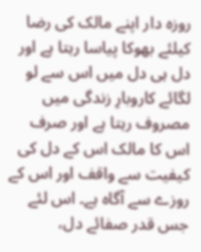روزہ دار اپنے مالک کی رضا کیلئے بھوکا پیاسا رہتا ہے اور دل ہی دل میں اس سے لو لگائے کاروبارِ زندگی میں مصروف رہتا ہے اور صرف اس کا مالک اس کے دل کی کیفیت سے واقف اور اس کے روزے سے آگاہ ہے۔ اس لئے جس قدر صفائے دل،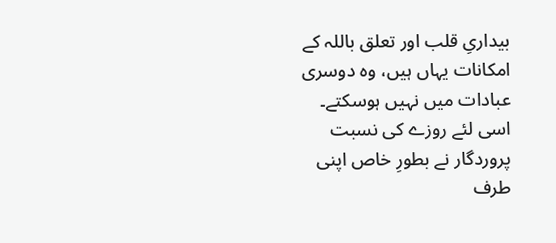بیداریِ قلب اور تعلق باللہ کے امکانات یہاں ہیں، وہ دوسری عبادات میں نہیں ہوسکتے۔ اسی لئے روزے کی نسبت پروردگار نے بطورِ خاص اپنی طرف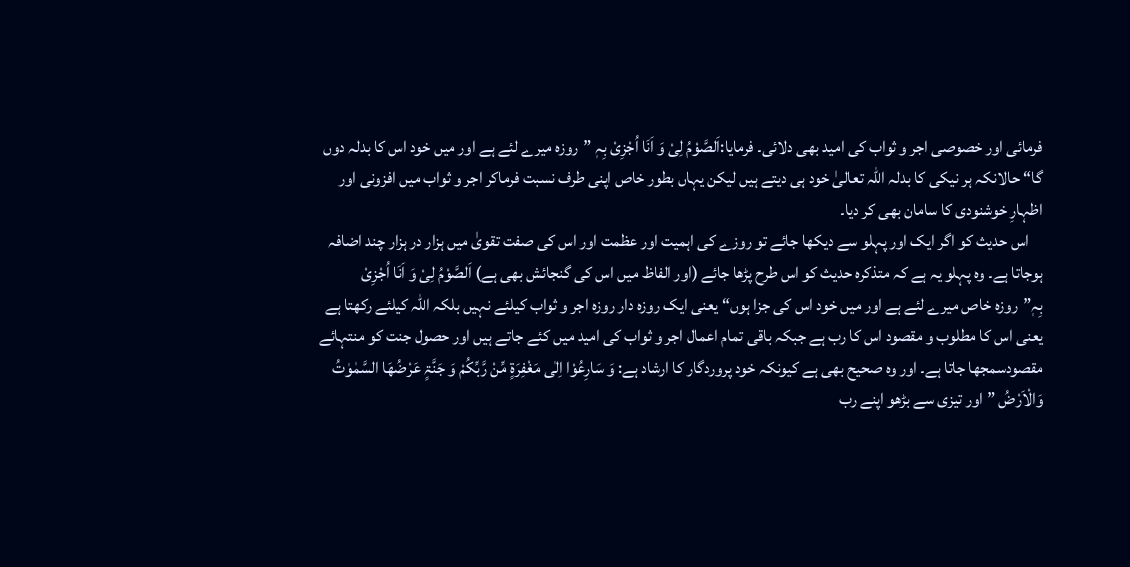فرمائی اور خصوصی اجر و ثواب کی امید بھی دلائی۔ فرمایا:اَلصَّوْمُ لِیْ وَ اَنَا اُجْزِیْ بِہٖ ”روزہ میرے لئے ہے اور میں خود اس کا بدلہ دوں گا“ حالانکہ ہر نیکی کا بدلہ اللہ تعالیٰ خود ہی دیتے ہیں لیکن یہاں بطور خاص اپنی طرف نسبت فرماکر اجر و ثواب میں افزونی اور اظہارِ خوشنودی کا سامان بھی کر دیا۔
    اس حدیث کو اگر ایک اور پہلو سے دیکھا جائے تو روزے کی اہمیت اور عظمت اور اس کی صفت تقویٰ میں ہزار در ہزار چند اضافہ ہوجاتا ہے۔ وہ پہلو یہ ہے کہ متذکرہ حدیث کو اس طرح پڑھا جائے (اور الفاظ میں اس کی گنجائش بھی ہے) اَلصَّوْمُ لِیْ وَ اَنَا اُجْزِیْ بِہٖ”روزہ خاص میرے لئے ہے اور میں خود اس کی جزا ہوں“ یعنی ایک روزہ دار روزہ اجر و ثواب کیلئے نہیں بلکہ اللہ کیلئے رکھتا ہے یعنی اس کا مطلوب و مقصود اس کا رب ہے جبکہ باقی تمام اعمال اجر و ثواب کی امید میں کئے جاتے ہیں اور حصول جنت کو منتہائے مقصودسمجھا جاتا ہے۔ اور وہ صحیح بھی ہے کیونکہ خود پروردگار کا ارشاد ہے: وَ سَارِعُوْا اِلٰی مَغْفِرَۃٍ مِّنْ رَّبِّکُمْ وَ جَنَّۃٍ عَرْضُھَا السَّمٰوٰتُ وَالْاَرْضُ ”اور تیزی سے بڑھو اپنے رب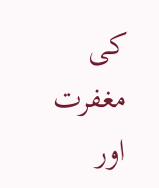کی مغفرت اور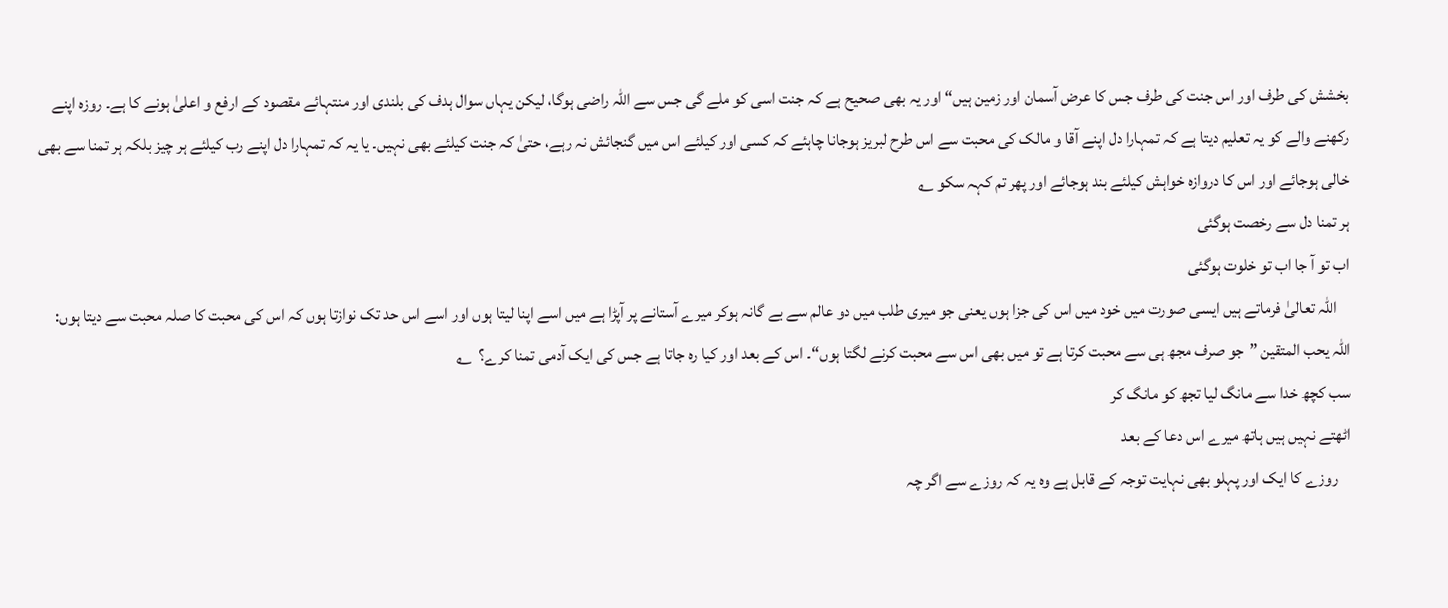بخشش کی طرف اور اس جنت کی طرف جس کا عرض آسمان اور زمین ہیں“ اور یہ بھی صحیح ہے کہ جنت اسی کو ملے گی جس سے اللہ راضی ہوگا، لیکن یہاں سوال ہدف کی بلندی اور منتہائے مقصود کے ارفع و اعلیٰ ہونے کا ہے۔ روزہ اپنے رکھنے والے کو یہ تعلیم دیتا ہے کہ تمہارا دل اپنے آقا و مالک کی محبت سے اس طرح لبریز ہوجانا چاہئے کہ کسی اور کیلئے اس میں گنجائش نہ رہے، حتیٰ کہ جنت کیلئے بھی نہیں۔ یا یہ کہ تمہارا دل اپنے رب کیلئے ہر چیز بلکہ ہر تمنا سے بھی خالی ہوجائے اور اس کا دروازہ خواہش کیلئے بند ہوجائے اور پھر تم کہہ سکو ؎
ہر تمنا دل سے رخصت ہوگئی
اب تو آ جا اب تو خلوت ہوگئی
    اللہ تعالیٰ فرماتے ہیں ایسی صورت میں خود میں اس کی جزا ہوں یعنی جو میری طلب میں دو عالم سے بے گانہ ہوکر میرے آستانے پر آپڑا ہے میں اسے اپنا لیتا ہوں اور اسے اس حد تک نوازتا ہوں کہ اس کی محبت کا صلہ محبت سے دیتا ہوں: اللہ یحب المتقین ”جو صرف مجھ ہی سے محبت کرتا ہے تو میں بھی اس سے محبت کرنے لگتا ہوں“۔ اس کے بعد اور کیا رہ جاتا ہے جس کی ایک آدمی تمنا کرے؟  ؎
سب کچھ خدا سے مانگ لیا تجھ کو مانگ کر
اٹھتے نہیں ہیں ہاتھ میرے اس دعا کے بعد
    روزے کا ایک اور پہلو بھی نہایت توجہ کے قابل ہے وہ یہ کہ روزے سے اگر چہ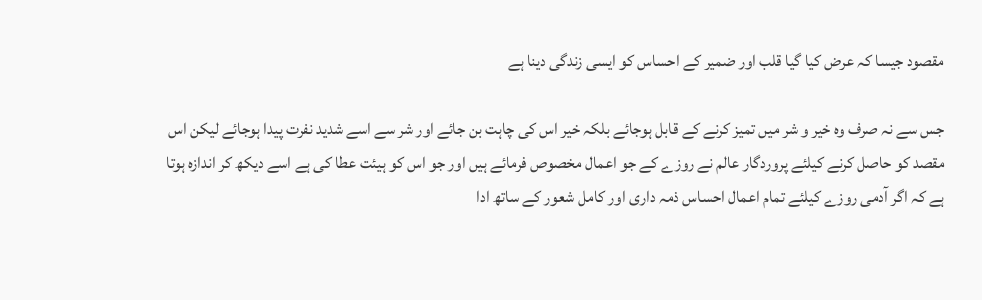مقصود جیسا کہ عرض کیا گیا قلب اور ضمیر کے احساس کو ایسی زندگی دینا ہے

جس سے نہ صرف وہ خیر و شر میں تمیز کرنے کے قابل ہوجائے بلکہ خیر اس کی چاہت بن جائے اور شر سے اسے شدید نفرت پیدا ہوجائے لیکن اس مقصد کو حاصل کرنے کیلئے پروردگار عالم نے روزے کے جو اعمال مخصوص فرمائے ہیں اور جو اس کو ہیئت عطا کی ہے اسے دیکھ کر اندازہ ہوتا ہے کہ اگر آدمی روزے کیلئے تمام اعمال احساس ذمہ داری اور کامل شعور کے ساتھ ادا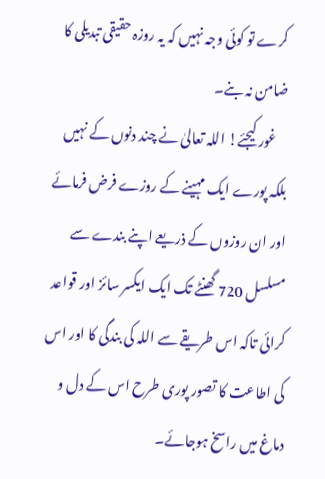کرے تو کوئی وجہ نہیں کہ یہ روزہ حقیقی تبدیلی کا ضامن نہ بنے۔
    غور کیجئے! اللہ تعالیٰ نے چند دنوں کے نہیں بلکہ پورے ایک مہینے کے روزے فرض فرمائے اور ان روزوں کے ذریعے اپنے بندے سے مسلسل 720 گھنٹے تک ایک ایکسر سائز اور قواعد کرائی تاکہ اس طریقے سے اللہ کی بندگی کا اور اس کی اطاعت کا تصور پوری طرح اس کے دل و دماغ میں راسخ ہوجائے۔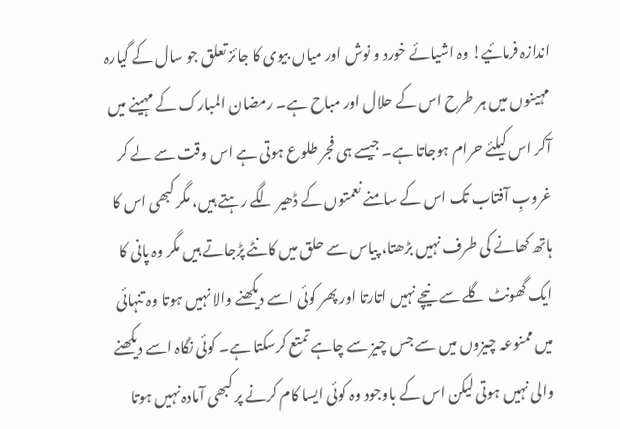اندازہ فرمائیے! وہ اشیائے خورد و نوش اور میاں بیوی کا جائز تعلق جو سال کے گیارہ مہینوں میں ہر طرح اس کے حلال اور مباح ہے۔ رمضان المبارک کے مہینے میں آکر اس کیلئے حرام ہوجاتا ہے۔ جیسے ہی فجر طلوع ہوتی ہے اس وقت سے لے کر غروبِ آفتاب تک اس کے سامنے نعمتوں کے ڈھیر لگے رہتے ہیں، مگر کبھی اس کا ہاتھ کھانے کی طرف نہیں بڑھتا، پیاس سے حلق میں کانٹے پڑجاتے ہیں مگر وہ پانی کا ایک گھونٹ گلے سے نیچے نہیں اتارتا اور پھر کوئی اسے دیکھنے والا نہیں ہوتا وہ تنہائی میں ممنوعہ چیزوں میں سے جس چیز سے چاہے تمتع کرسکتا ہے۔ کوئی نگاہ اسے دیکھنے والی نہیں ہوتی لیکن اس کے باوجود وہ کوئی ایسا کام کرنے پر کبھی آمادہ نہیں ہوتا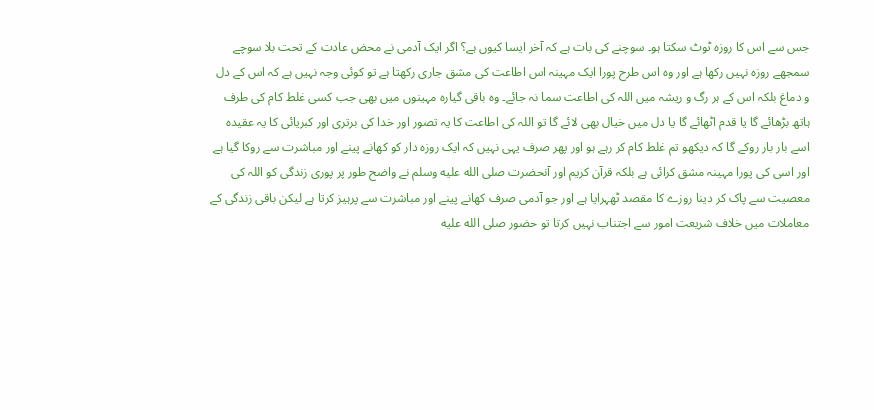جس سے اس کا روزہ ٹوٹ سکتا ہو۔ سوچنے کی بات ہے کہ آخر ایسا کیوں ہے؟ اگر ایک آدمی نے محض عادت کے تحت بلا سوچے سمجھے روزہ نہیں رکھا ہے اور وہ اس طرح پورا ایک مہینہ اس اطاعت کی مشق جاری رکھتا ہے تو کوئی وجہ نہیں ہے کہ اس کے دل و دماغ بلکہ اس کے ہر رگ و ریشہ میں اللہ کی اطاعت سما نہ جائے۔ وہ باقی گیارہ مہینوں میں بھی جب کسی غلط کام کی طرف ہاتھ بڑھائے گا یا قدم اٹھائے گا یا دل میں خیال بھی لائے گا تو اللہ کی اطاعت کا یہ تصور اور خدا کی برتری اور کبریائی کا یہ عقیدہ اسے بار بار روکے گا کہ دیکھو تم غلط کام کر رہے ہو اور پھر صرف یہی نہیں کہ ایک روزہ دار کو کھانے پینے اور مباشرت سے روکا گیا ہے اور اسی کی پورا مہینہ مشق کرائی ہے بلکہ قرآن کریم اور آنحضرت صلى الله عليه وسلم نے واضح طور پر پوری زندگی کو اللہ کی معصیت سے پاک کر دینا روزے کا مقصد ٹھہرایا ہے اور جو آدمی صرف کھانے پینے اور مباشرت سے پرہیز کرتا ہے لیکن باقی زندگی کے معاملات میں خلاف شریعت امور سے اجتناب نہیں کرتا تو حضور صلى الله عليه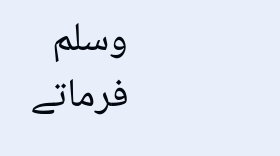وسلم فرماتے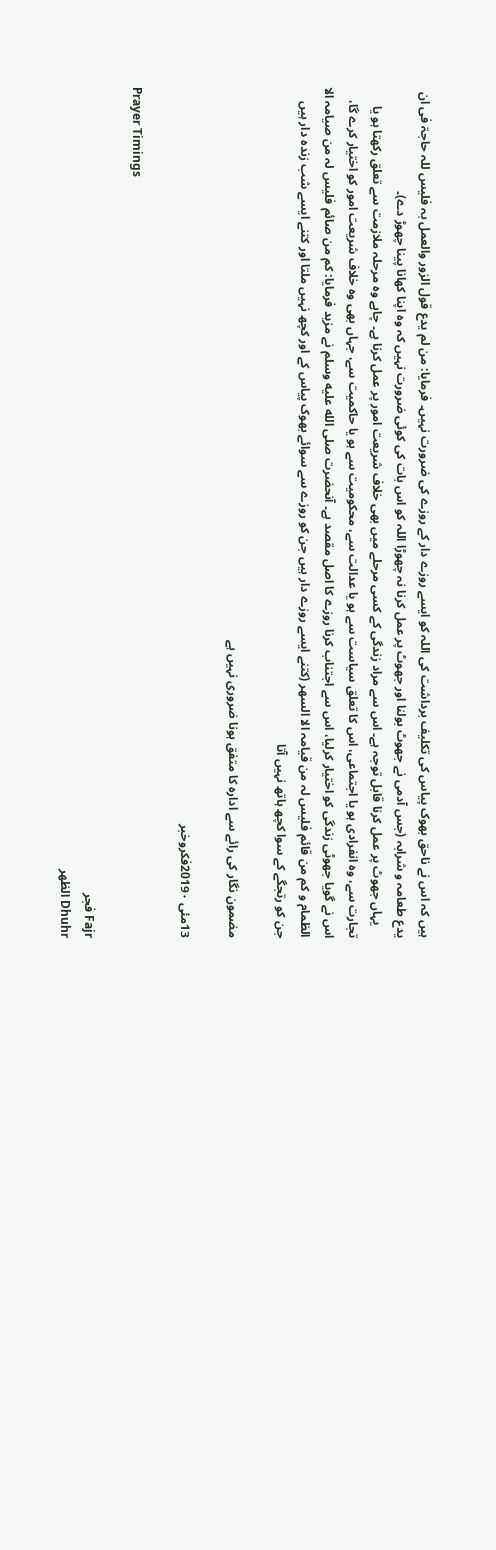ہیں کہ اس نے ناحق بھوک پیاس کی تکلیف برداشت کی اللہ کو ایسے روزے دار کے روزے کی ضرورت نہیں۔ فرمایا: من لم یدع قول الزور والعمل بہ فلیس للہ حاجۃ فی ان یدع طعامہ و شرابہ (جس آدمی نے جھوٹ بولنا اور جھوٹ پر عمل کرنا نہ چھوڑا اللہ کو اس بات کی کوئی ضرورت نہیں کہ وہ اپنا کھانا پینا چھوڑ دے)۔
    یہاں جھوٹ پر عمل کرنا قابل توجہ ہے۔ اس سے مراد زندگی کے کسی مرحلے میں بھی خلاف شریعت امور پر عمل کرنا ہے۔ چاہے وہ مرحلہ ملازمت سے تعلق رکھتا ہو یا تجارت سے، وہ انفرادی ہو یا اجتماعی، اس کا تعلق سیاست سے ہو یا عدالت سے، محکومیت سے ہو یا حاکمیت سے، جہاں بھی وہ خلاف شریعت امور کو اختیار کرے گا، اس نے گویا جھوٹی زندگی کو اختیار کرلیا، اس سے اجتناب کرنا روزے کا اصل مقصد ہے۔ آنحضرت صلى الله عليه وسلم نے مزید فرمایا: کم من صائم فلیس لہ من صیامہ الا الظمام و کم من قائم فلیس لہ من قیامہ الا السھر (کتنے ایسے روزے دار ہیں جن کو روزے سے سوائے بھوک پیاس کے اور کچھ نہیں ملتا اور کتنے ایسے شب زندہ دار ہیں جن کو رتجگے کے سوا کچھ ہاتھ نہیں آتا

مضمون نگار کی رائے سے ادارہ کا متفق ہونا ضروری نہیں ہے

13مئی 2019۰فکروخبر

Prayer Timings

Fajr فجر
Dhuhr الظهر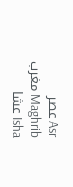Asr عصر
Maghrib مغرب
Isha عشا